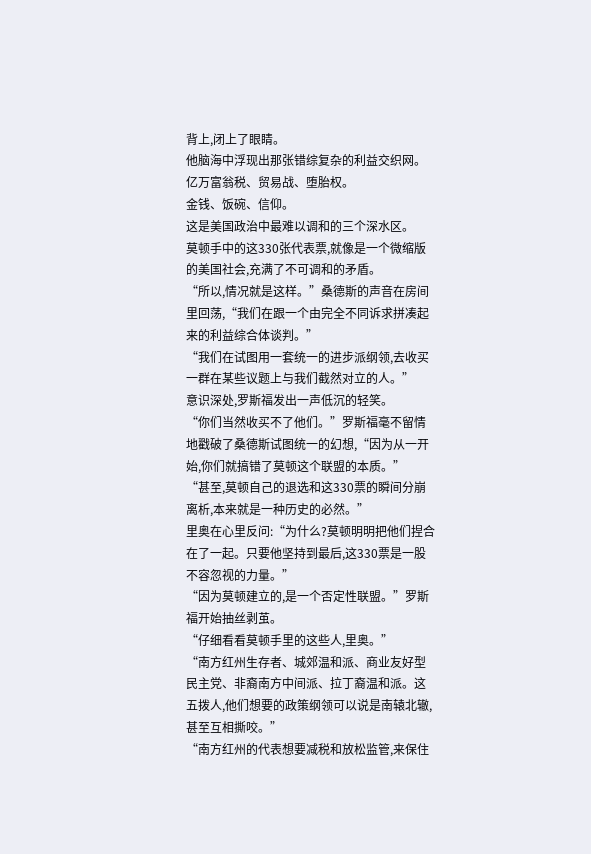背上,闭上了眼睛。
他脑海中浮现出那张错综复杂的利益交织网。
亿万富翁税、贸易战、堕胎权。
金钱、饭碗、信仰。
这是美国政治中最难以调和的三个深水区。
莫顿手中的这330张代表票,就像是一个微缩版的美国社会,充满了不可调和的矛盾。
“所以,情况就是这样。”桑德斯的声音在房间里回荡,“我们在跟一个由完全不同诉求拼凑起来的利益综合体谈判。”
“我们在试图用一套统一的进步派纲领,去收买一群在某些议题上与我们截然对立的人。”
意识深处,罗斯福发出一声低沉的轻笑。
“你们当然收买不了他们。”罗斯福毫不留情地戳破了桑德斯试图统一的幻想,“因为从一开始,你们就搞错了莫顿这个联盟的本质。”
“甚至,莫顿自己的退选和这330票的瞬间分崩离析,本来就是一种历史的必然。”
里奥在心里反问:“为什么?莫顿明明把他们捏合在了一起。只要他坚持到最后,这330票是一股不容忽视的力量。”
“因为莫顿建立的,是一个否定性联盟。”罗斯福开始抽丝剥茧。
“仔细看看莫顿手里的这些人,里奥。”
“南方红州生存者、城郊温和派、商业友好型民主党、非裔南方中间派、拉丁裔温和派。这五拨人,他们想要的政策纲领可以说是南辕北辙,甚至互相撕咬。”
“南方红州的代表想要减税和放松监管,来保住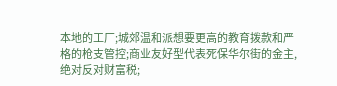本地的工厂;城郊温和派想要更高的教育拨款和严格的枪支管控;商业友好型代表死保华尔街的金主,绝对反对财富税;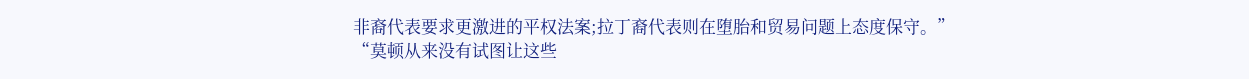非裔代表要求更激进的平权法案;拉丁裔代表则在堕胎和贸易问题上态度保守。”
“莫顿从来没有试图让这些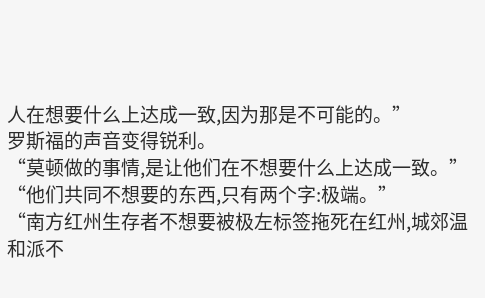人在想要什么上达成一致,因为那是不可能的。”
罗斯福的声音变得锐利。
“莫顿做的事情,是让他们在不想要什么上达成一致。”
“他们共同不想要的东西,只有两个字:极端。”
“南方红州生存者不想要被极左标签拖死在红州,城郊温和派不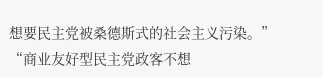想要民主党被桑德斯式的社会主义污染。”
“商业友好型民主党政客不想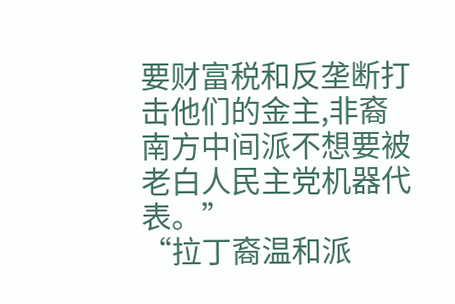要财富税和反垄断打击他们的金主,非裔南方中间派不想要被老白人民主党机器代表。”
“拉丁裔温和派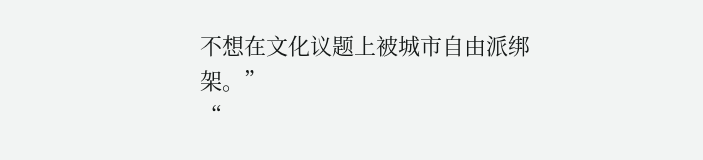不想在文化议题上被城市自由派绑架。”
“